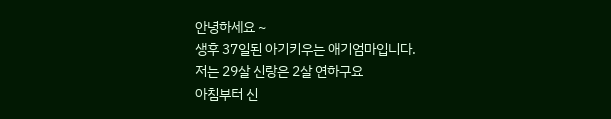안녕하세요 ~
생후 37일된 아기키우는 애기엄마입니다.
저는 29살 신랑은 2살 연하구요
아침부터 신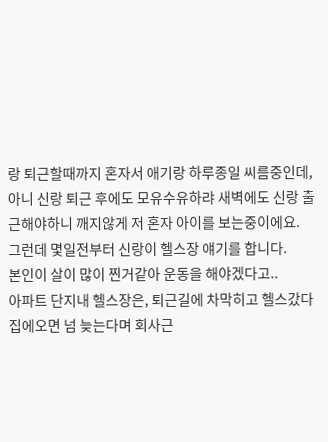랑 퇴근할때까지 혼자서 애기랑 하루종일 씨름중인데, 아니 신랑 퇴근 후에도 모유수유하랴 새벽에도 신랑 출근해야하니 깨지않게 저 혼자 아이를 보는중이에요.
그런데 몇일전부터 신랑이 헬스장 얘기를 합니다.
본인이 살이 많이 찐거같아 운동을 해야겠다고..
아파트 단지내 헬스장은, 퇴근길에 차막히고 헬스갔다 집에오면 넘 늦는다며 회사근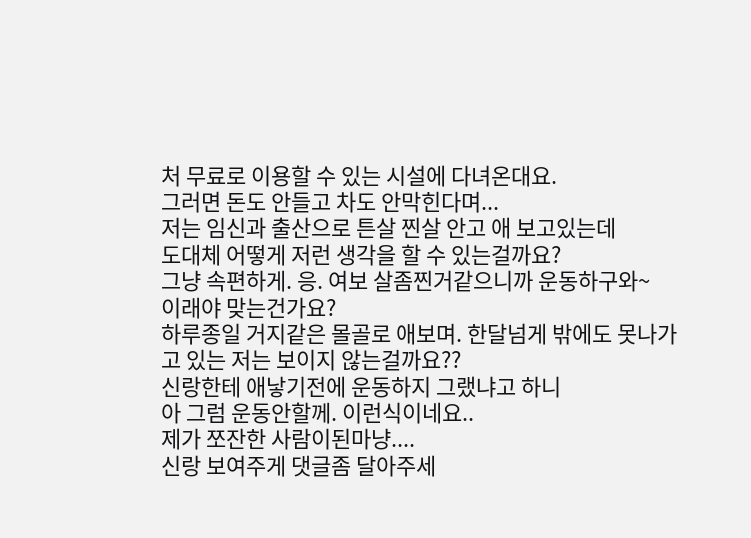처 무료로 이용할 수 있는 시설에 다녀온대요.
그러면 돈도 안들고 차도 안막힌다며...
저는 임신과 출산으로 튼살 찐살 안고 애 보고있는데
도대체 어떻게 저런 생각을 할 수 있는걸까요?
그냥 속편하게. 응. 여보 살좀찐거같으니까 운동하구와~
이래야 맞는건가요?
하루종일 거지같은 몰골로 애보며. 한달넘게 밖에도 못나가고 있는 저는 보이지 않는걸까요??
신랑한테 애낳기전에 운동하지 그랬냐고 하니
아 그럼 운동안할께. 이런식이네요..
제가 쪼잔한 사람이된마냥....
신랑 보여주게 댓글좀 달아주세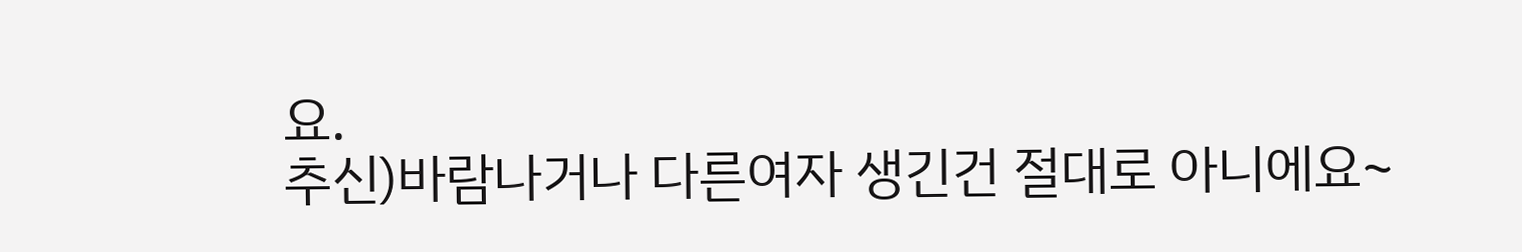요.
추신)바람나거나 다른여자 생긴건 절대로 아니에요~